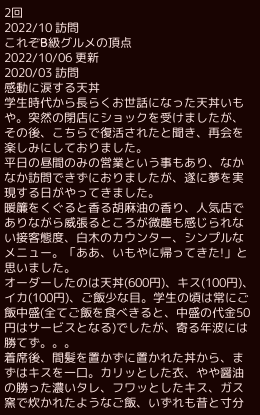2回
2022/10 訪問
これぞB級グルメの頂点
2022/10/06 更新
2020/03 訪問
感動に涙する天丼
学生時代から長らくお世話になった天丼いもや。突然の閉店にショックを受けましたが、その後、こちらで復活されたと聞き、再会を楽しみにしておりました。
平日の昼間のみの営業という事もあり、なかなか訪問できずにおりましたが、遂に夢を実現する日がやってきました。
暖簾をくぐると香る胡麻油の香り、人気店でありながら威張るところが微塵も感じられない接客態度、白木のカウンター、シンプルなメニュー。「ああ、いもやに帰ってきた!」と思いました。
オーダーしたのは天丼(600円)、キス(100円)、イカ(100円)、ご飯少な目。学生の頃は常にご飯中盛(全てご飯を食べきると、中盛の代金50円はサービスとなる)でしたが、寄る年波には勝てず。。。
着席後、間髪を置かずに置かれた丼から、まずはキスを一口。カリッとした衣、やや醤油の勝った濃いタレ、フワッとしたキス、ガス窯で炊かれたようなご飯、いずれも昔と寸分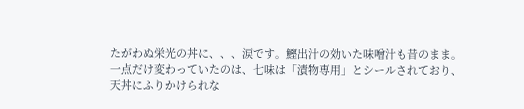たがわぬ栄光の丼に、、、涙です。鰹出汁の効いた味噌汁も昔のまま。
一点だけ変わっていたのは、七味は「漬物専用」とシールされており、天丼にふりかけられな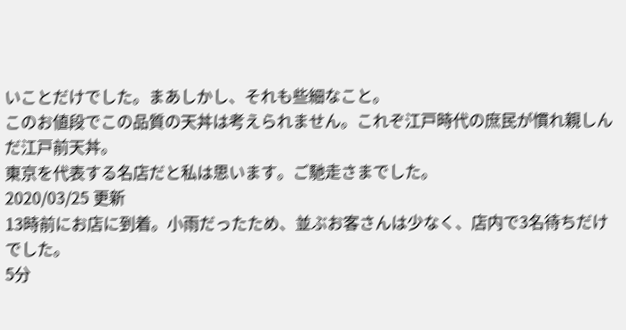いことだけでした。まあしかし、それも些細なこと。
このお値段でこの品質の天丼は考えられません。これぞ江戸時代の庶民が慣れ親しんだ江戸前天丼。
東京を代表する名店だと私は思います。ご馳走さまでした。
2020/03/25 更新
13時前にお店に到着。小雨だったため、並ぶお客さんは少なく、店内で3名待ちだけでした。
5分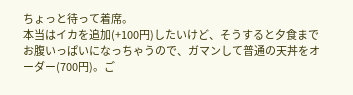ちょっと待って着席。
本当はイカを追加(+100円)したいけど、そうすると夕食までお腹いっぱいになっちゃうので、ガマンして普通の天丼をオーダー(700円)。ご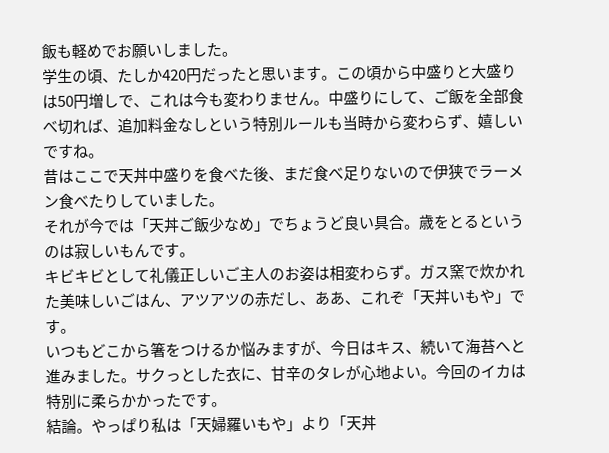飯も軽めでお願いしました。
学生の頃、たしか420円だったと思います。この頃から中盛りと大盛りは50円増しで、これは今も変わりません。中盛りにして、ご飯を全部食べ切れば、追加料金なしという特別ルールも当時から変わらず、嬉しいですね。
昔はここで天丼中盛りを食べた後、まだ食べ足りないので伊狭でラーメン食べたりしていました。
それが今では「天丼ご飯少なめ」でちょうど良い具合。歳をとるというのは寂しいもんです。
キビキビとして礼儀正しいご主人のお姿は相変わらず。ガス窯で炊かれた美味しいごはん、アツアツの赤だし、ああ、これぞ「天丼いもや」です。
いつもどこから箸をつけるか悩みますが、今日はキス、続いて海苔へと進みました。サクっとした衣に、甘辛のタレが心地よい。今回のイカは特別に柔らかかったです。
結論。やっぱり私は「天婦羅いもや」より「天丼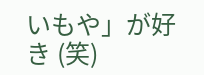いもや」が好き (笑)